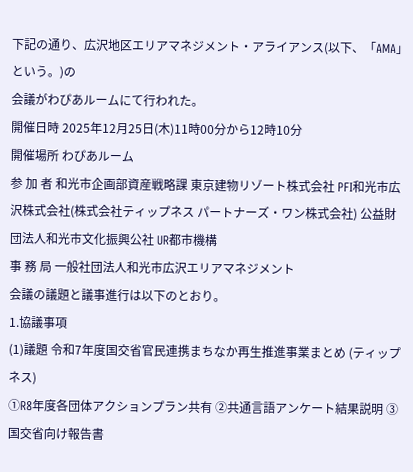下記の通り、広沢地区エリアマネジメント・アライアンス(以下、「AMA」という。)の
会議がわぴあルームにて行われた。
開催日時 2025年12月25日(木)11時00分から12時10分
開催場所 わぴあルーム
参 加 者 和光市企画部資産戦略課 東京建物リゾート株式会社 PFI和光市広沢株式会社(株式会社ティップネス パートナーズ・ワン株式会社) 公益財団法人和光市文化振興公社 UR都市機構
事 務 局 一般社団法人和光市広沢エリアマネジメント
会議の議題と議事進行は以下のとおり。
1.協議事項
(1)議題 令和7年度国交省官民連携まちなか再生推進事業まとめ (ティップネス)
➀R8年度各団体アクションプラン共有 ➁共通言語アンケート結果説明 ➂国交省向け報告書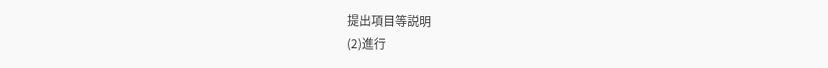提出項目等説明
(2)進行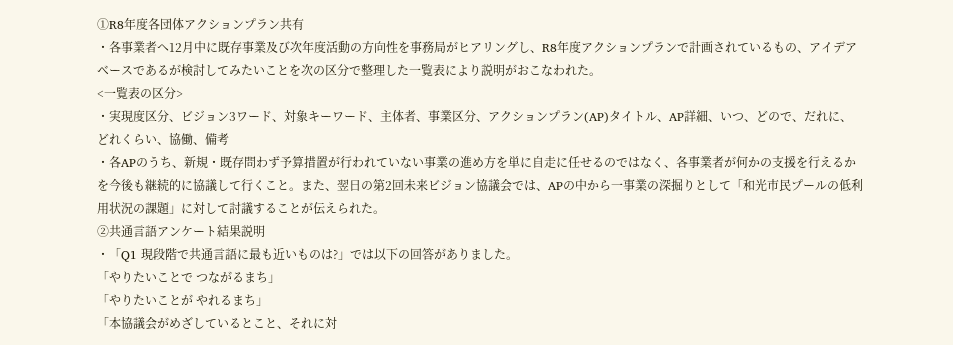➀R8年度各団体アクションプラン共有
・各事業者へ12月中に既存事業及び次年度活動の方向性を事務局がヒアリングし、R8年度アクションプランで計画されているもの、アイデアベースであるが検討してみたいことを次の区分で整理した一覧表により説明がおこなわれた。
<一覧表の区分>
・実現度区分、ビジョン3ワード、対象キーワード、主体者、事業区分、アクションプラン(AP)タイトル、AP詳細、いつ、どので、だれに、どれくらい、協働、備考
・各APのうち、新規・既存問わず予算措置が行われていない事業の進め方を単に自走に任せるのではなく、各事業者が何かの支援を行えるかを今後も継続的に協議して行くこと。また、翌日の第2回未来ビジョン協議会では、APの中から一事業の深掘りとして「和光市民プールの低利用状況の課題」に対して討議することが伝えられた。
➁共通言語アンケート結果説明
・「Q1 現段階で共通言語に最も近いものは?」では以下の回答がありました。
「やりたいことで つながるまち」
「やりたいことが やれるまち」
「本協議会がめざしているとこと、それに対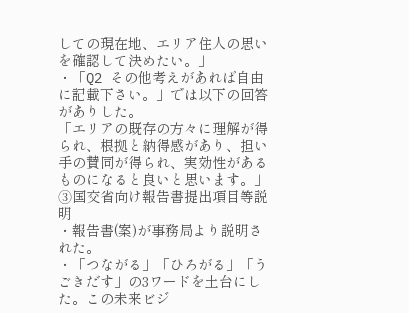しての現在地、エリア住人の思いを確認して決めたい。」
・「Q2 その他考えがあれば自由に記載下さい。」では以下の回答がありした。
「エリアの既存の方々に理解が得られ、根拠と納得感があり、担い手の賛同が得られ、実効性があるものになると良いと思います。」
➂国交省向け報告書提出項目等説明
・報告書(案)が事務局より説明された。
・「つながる」「ひろがる」「うごきだす」の3ワードを土台にした。この未来ビジ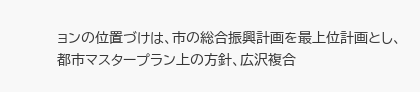ョンの位置づけは、市の総合振興計画を最上位計画とし、都市マスタープラン上の方針、広沢複合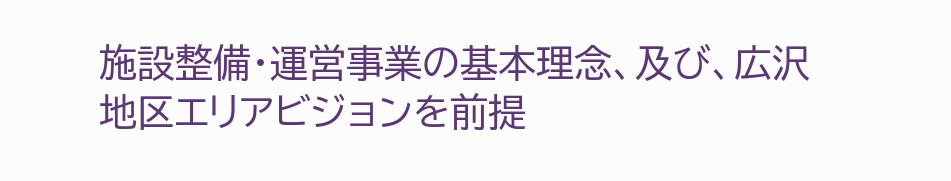施設整備・運営事業の基本理念、及び、広沢地区エリアビジョンを前提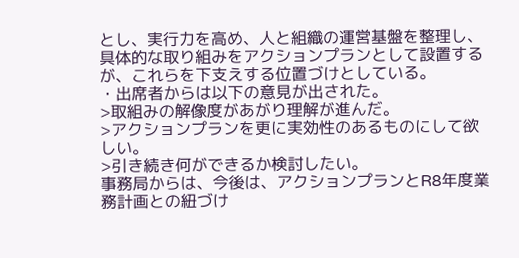とし、実行力を高め、人と組織の運営基盤を整理し、具体的な取り組みをアクションプランとして設置するが、これらを下支えする位置づけとしている。
・出席者からは以下の意見が出された。
>取組みの解像度があがり理解が進んだ。
>アクションプランを更に実効性のあるものにして欲しい。
>引き続き何ができるか検討したい。
事務局からは、今後は、アクションプランとR8年度業務計画との紐づけ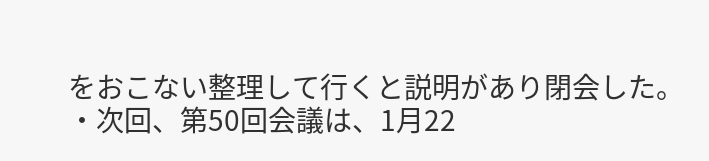をおこない整理して行くと説明があり閉会した。
・次回、第50回会議は、1月22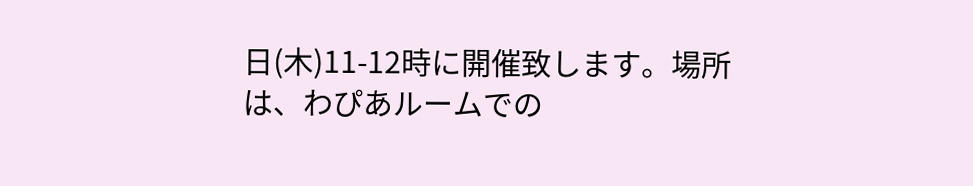日(木)11-12時に開催致します。場所は、わぴあルームでの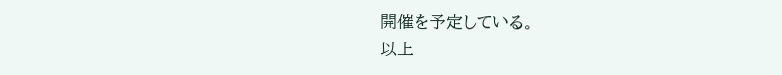開催を予定している。
以上